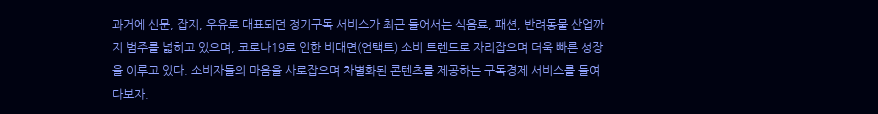과거에 신문, 잡지, 우유로 대표되던 정기구독 서비스가 최근 들어서는 식음료, 패션, 반려동물 산업까지 범주를 넓히고 있으며, 코로나19로 인한 비대면(언택트) 소비 트렌드로 자리잡으며 더욱 빠른 성장을 이루고 있다. 소비자들의 마음을 사로잡으며 차별화된 콘텐츠를 제공하는 구독경제 서비스를 들여다보자.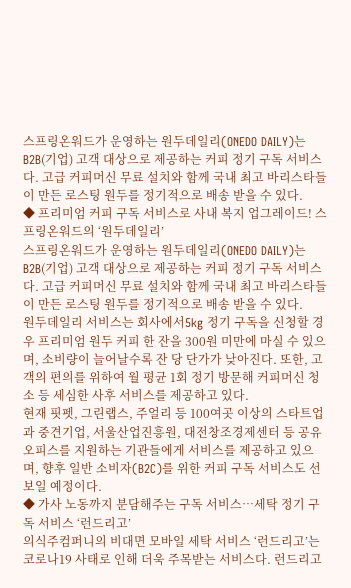스프링온워드가 운영하는 원두데일리(ONEDO DAILY)는 B2B(기업) 고객 대상으로 제공하는 커피 정기 구독 서비스다. 고급 커피머신 무료 설치와 함께 국내 최고 바리스타들이 만든 로스팅 원두를 정기적으로 배송 받을 수 있다.
◆ 프리미엄 커피 구독 서비스로 사내 복지 업그레이드! 스프링온워드의 ‘원두데일리’
스프링온워드가 운영하는 원두데일리(ONEDO DAILY)는 B2B(기업) 고객 대상으로 제공하는 커피 정기 구독 서비스다. 고급 커피머신 무료 설치와 함께 국내 최고 바리스타들이 만든 로스팅 원두를 정기적으로 배송 받을 수 있다.
원두데일리 서비스는 회사에서5kg 정기 구독을 신청할 경우 프리미엄 원두 커피 한 잔을 300원 미만에 마실 수 있으며, 소비량이 늘어날수록 잔 당 단가가 낮아진다. 또한, 고객의 편의를 위하여 월 평균 1회 정기 방문해 커피머신 청소 등 세심한 사후 서비스를 제공하고 있다.
현재 핏펫, 그린랩스, 주얼리 등 100여곳 이상의 스타트업과 중견기업, 서울산업진흥원, 대전창조경제센터 등 공유오피스를 지원하는 기관들에게 서비스를 제공하고 있으며, 향후 일반 소비자(B2C)를 위한 커피 구독 서비스도 선보일 예정이다.
◆ 가사 노동까지 분담해주는 구독 서비스…세탁 정기 구독 서비스 ‘런드리고’
의식주컴퍼니의 비대면 모바일 세탁 서비스 ‘런드리고’는 코로나19 사태로 인해 더욱 주목받는 서비스다. 런드리고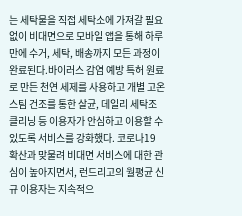는 세탁물을 직접 세탁소에 가져갈 필요 없이 비대면으로 모바일 앱을 통해 하루만에 수거, 세탁, 배송까지 모든 과정이 완료된다.바이러스 감염 예방 특허 원료로 만든 천연 세제를 사용하고 개별 고온 스팀 건조를 통한 살균, 데일리 세탁조 클리닝 등 이용자가 안심하고 이용할 수 있도록 서비스를 강화했다. 코로나19 확산과 맞물려 비대면 서비스에 대한 관심이 높아지면서, 런드리고의 월평균 신규 이용자는 지속적으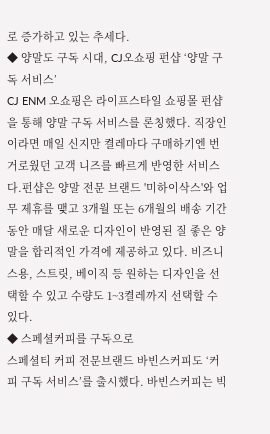로 증가하고 있는 추세다.
◆ 양말도 구독 시대, CJ오쇼핑 펀샵 ‘양말 구독 서비스’
CJ ENM 오쇼핑은 라이프스타일 쇼핑몰 펀샵을 통해 양말 구독 서비스를 론칭했다. 직장인이라면 매일 신지만 켤레마다 구매하기엔 번거로웠던 고객 니즈를 빠르게 반영한 서비스다.펀샵은 양말 전문 브랜드 '미하이삭스'와 업무 제휴를 맺고 3개월 또는 6개월의 배송 기간 동안 매달 새로운 디자인이 반영된 질 좋은 양말을 합리적인 가격에 제공하고 있다. 비즈니스용, 스트릿, 베이직 등 원하는 디자인을 선택할 수 있고 수량도 1~3켤레까지 선택할 수 있다.
◆ 스페셜커피를 구독으로
스페셜티 커피 전문브랜드 바빈스커피도 ‘커피 구독 서비스’를 출시했다. 바빈스커피는 빅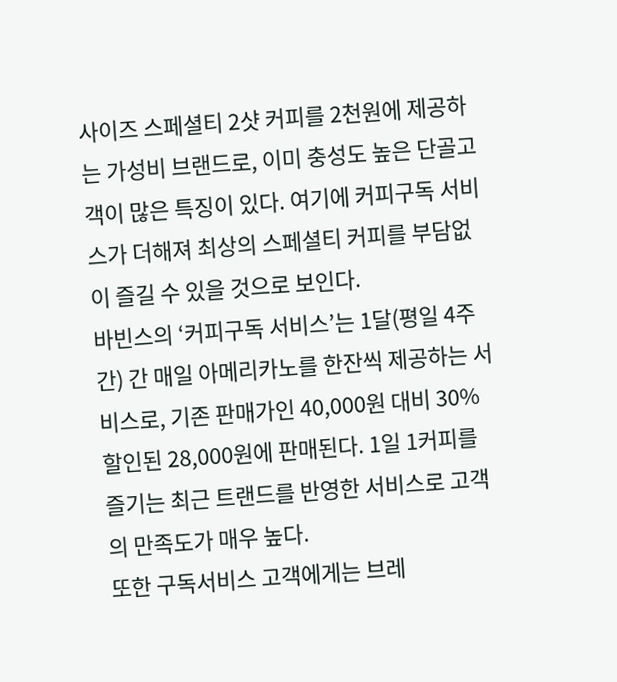사이즈 스페셜티 2샷 커피를 2천원에 제공하는 가성비 브랜드로, 이미 충성도 높은 단골고객이 많은 특징이 있다. 여기에 커피구독 서비스가 더해져 최상의 스페셜티 커피를 부담없이 즐길 수 있을 것으로 보인다.
바빈스의 ‘커피구독 서비스’는 1달(평일 4주간) 간 매일 아메리카노를 한잔씩 제공하는 서비스로, 기존 판매가인 40,000원 대비 30% 할인된 28,000원에 판매된다. 1일 1커피를 즐기는 최근 트랜드를 반영한 서비스로 고객의 만족도가 매우 높다.
또한 구독서비스 고객에게는 브레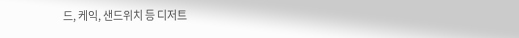드, 케익, 샌드위치 등 디저트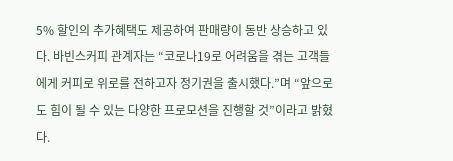5% 할인의 추가혜택도 제공하여 판매량이 동반 상승하고 있다. 바빈스커피 관계자는 “코로나19로 어려움을 겪는 고객들에게 커피로 위로를 전하고자 정기권을 출시했다.”며 “앞으로도 힘이 될 수 있는 다양한 프로모션을 진행할 것”이라고 밝혔다.